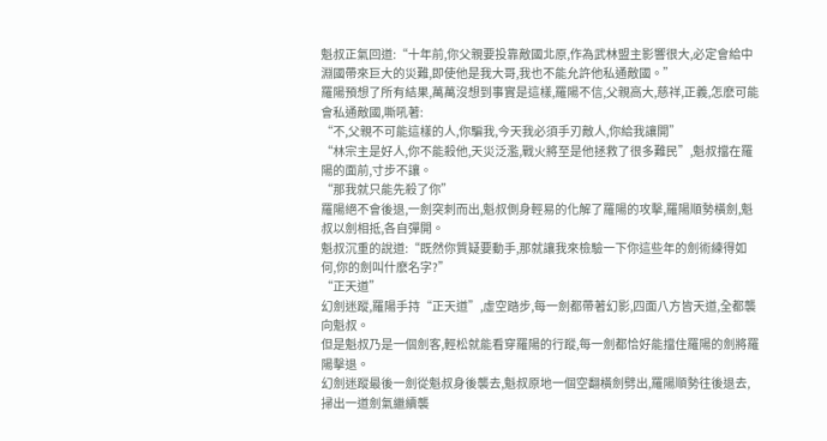魁叔正氣回道:“十年前,你父親要投靠敵國北原,作為武林盟主影響很大,必定會給中淵國帶來巨大的災難,即使他是我大哥,我也不能允許他私通敵國。”
羅陽預想了所有結果,萬萬沒想到事實是這樣,羅陽不信,父親高大,慈祥,正義,怎麽可能會私通敵國,嘶吼著:
“不,父親不可能這樣的人,你騙我,今天我必須手刃敵人,你給我讓開”
“林宗主是好人,你不能殺他,天災泛濫,戰火將至是他拯救了很多難民”,魁叔擋在羅陽的面前,寸步不讓。
“那我就只能先殺了你”
羅陽絕不會後退,一劍突刺而出,魁叔側身輕易的化解了羅陽的攻擊,羅陽順勢橫劍,魁叔以劍相抵,各自彈開。
魁叔沉重的說道:“既然你質疑要動手,那就讓我來檢驗一下你這些年的劍術練得如何,你的劍叫什麽名字?”
“正天道”
幻劍迷蹤,羅陽手持“正天道”,虛空踏步,每一劍都帶著幻影,四面八方皆天道,全都襲向魁叔。
但是魁叔乃是一個劍客,輕松就能看穿羅陽的行蹤,每一劍都恰好能擋住羅陽的劍將羅陽擊退。
幻劍迷蹤最後一劍從魁叔身後襲去,魁叔原地一個空翻橫劍劈出,羅陽順勢往後退去,掃出一道劍氣繼續襲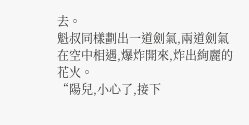去。
魁叔同樣劃出一道劍氣,兩道劍氣在空中相遇,爆炸開來,炸出絢麗的花火。
“陽兒,小心了,接下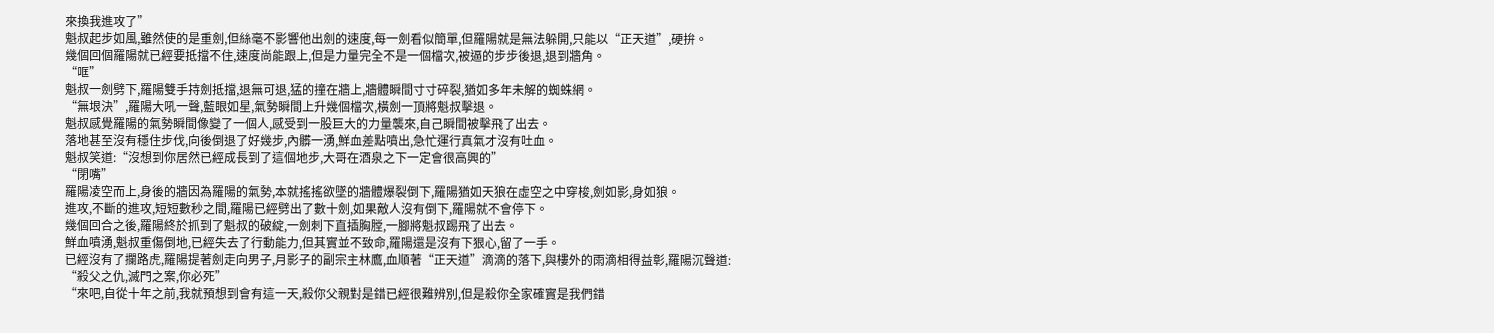來換我進攻了”
魁叔起步如風,雖然使的是重劍,但絲毫不影響他出劍的速度,每一劍看似簡單,但羅陽就是無法躲開,只能以“正天道”,硬拚。
幾個回個羅陽就已經要抵擋不住,速度尚能跟上,但是力量完全不是一個檔次,被逼的步步後退,退到牆角。
“哐”
魁叔一劍劈下,羅陽雙手持劍抵擋,退無可退,猛的撞在牆上,牆體瞬間寸寸碎裂,猶如多年未解的蜘蛛網。
“無垠決”,羅陽大吼一聲,藍眼如星,氣勢瞬間上升幾個檔次,橫劍一頂將魁叔擊退。
魁叔感覺羅陽的氣勢瞬間像變了一個人,感受到一股巨大的力量襲來,自己瞬間被擊飛了出去。
落地甚至沒有穩住步伐,向後倒退了好幾步,內髒一湧,鮮血差點噴出,急忙運行真氣才沒有吐血。
魁叔笑道:“沒想到你居然已經成長到了這個地步,大哥在酒泉之下一定會很高興的”
“閉嘴”
羅陽凌空而上,身後的牆因為羅陽的氣勢,本就搖搖欲墜的牆體爆裂倒下,羅陽猶如天狼在虛空之中穿梭,劍如影,身如狼。
進攻,不斷的進攻,短短數秒之間,羅陽已經劈出了數十劍,如果敵人沒有倒下,羅陽就不會停下。
幾個回合之後,羅陽終於抓到了魁叔的破綻,一劍刺下直插胸膛,一腳將魁叔踢飛了出去。
鮮血噴湧,魁叔重傷倒地,已經失去了行動能力,但其實並不致命,羅陽還是沒有下狠心,留了一手。
已經沒有了攔路虎,羅陽提著劍走向男子,月影子的副宗主林鷹,血順著“正天道”滴滴的落下,與樓外的雨滴相得益彰,羅陽沉聲道:
“殺父之仇,滅門之案,你必死”
“來吧,自從十年之前,我就預想到會有這一天,殺你父親對是錯已經很難辨別,但是殺你全家確實是我們錯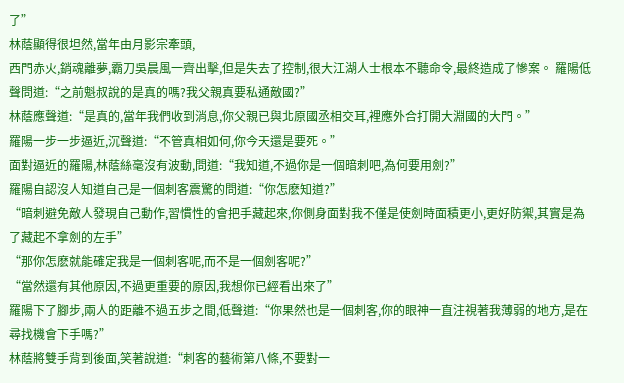了”
林蔭顯得很坦然,當年由月影宗牽頭,
西門赤火,銷魂離夢,霸刀吳晨風一齊出擊,但是失去了控制,很大江湖人士根本不聽命令,最終造成了慘案。 羅陽低聲問道:“之前魁叔說的是真的嗎?我父親真要私通敵國?”
林蔭應聲道:“是真的,當年我們收到消息,你父親已與北原國丞相交耳,裡應外合打開大淵國的大門。”
羅陽一步一步逼近,沉聲道:“不管真相如何,你今天還是要死。”
面對逼近的羅陽,林蔭絲毫沒有波動,問道:“我知道,不過你是一個暗刺吧,為何要用劍?”
羅陽自認沒人知道自己是一個刺客震驚的問道:“你怎麽知道?”
“暗刺避免敵人發現自己動作,習慣性的會把手藏起來,你側身面對我不僅是使劍時面積更小,更好防禦,其實是為了藏起不拿劍的左手”
“那你怎麽就能確定我是一個刺客呢,而不是一個劍客呢?”
“當然還有其他原因,不過更重要的原因,我想你已經看出來了”
羅陽下了腳步,兩人的距離不過五步之間,低聲道:“你果然也是一個刺客,你的眼神一直注視著我薄弱的地方,是在尋找機會下手嗎?”
林蔭將雙手背到後面,笑著說道:“刺客的藝術第八條,不要對一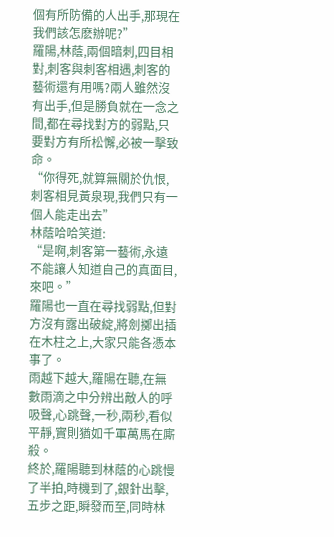個有所防備的人出手,那現在我們該怎麽辦呢?”
羅陽,林蔭,兩個暗刺,四目相對,刺客與刺客相遇,刺客的藝術還有用嗎?兩人雖然沒有出手,但是勝負就在一念之間,都在尋找對方的弱點,只要對方有所松懈,必被一擊致命。
“你得死,就算無關於仇恨,刺客相見黃泉現,我們只有一個人能走出去”
林蔭哈哈笑道:
“是啊,刺客第一藝術,永遠不能讓人知道自己的真面目,來吧。”
羅陽也一直在尋找弱點,但對方沒有露出破綻,將劍擲出插在木柱之上,大家只能各憑本事了。
雨越下越大,羅陽在聽,在無數雨滴之中分辨出敵人的呼吸聲,心跳聲,一秒,兩秒,看似平靜,實則猶如千軍萬馬在廝殺。
終於,羅陽聽到林蔭的心跳慢了半拍,時機到了,銀針出擊,五步之距,瞬發而至,同時林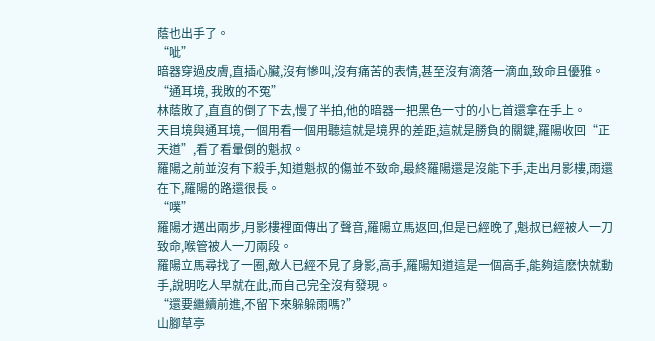蔭也出手了。
“呲”
暗器穿過皮膚,直插心臟,沒有慘叫,沒有痛苦的表情,甚至沒有滴落一滴血,致命且優雅。
“通耳境, 我敗的不冤”
林蔭敗了,直直的倒了下去,慢了半拍,他的暗器一把黑色一寸的小匕首還拿在手上。
天目境與通耳境,一個用看一個用聽這就是境界的差距,這就是勝負的關鍵,羅陽收回“正天道”,看了看暈倒的魁叔。
羅陽之前並沒有下殺手,知道魁叔的傷並不致命,最終羅陽還是沒能下手,走出月影樓,雨還在下,羅陽的路還很長。
“噗”
羅陽才邁出兩步,月影樓裡面傳出了聲音,羅陽立馬返回,但是已經晚了,魁叔已經被人一刀致命,喉管被人一刀兩段。
羅陽立馬尋找了一圈,敵人已經不見了身影,高手,羅陽知道這是一個高手,能夠這麽快就動手,說明吃人早就在此,而自己完全沒有發現。
“還要繼續前進,不留下來躲躲雨嗎?”
山腳草亭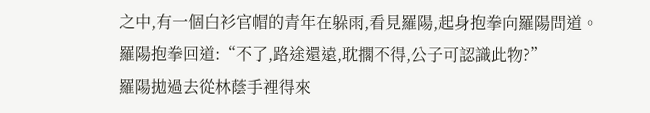之中,有一個白衫官帽的青年在躲雨,看見羅陽,起身抱拳向羅陽問道。
羅陽抱拳回道:“不了,路途還遠,耽擱不得,公子可認識此物?”
羅陽拋過去從林蔭手裡得來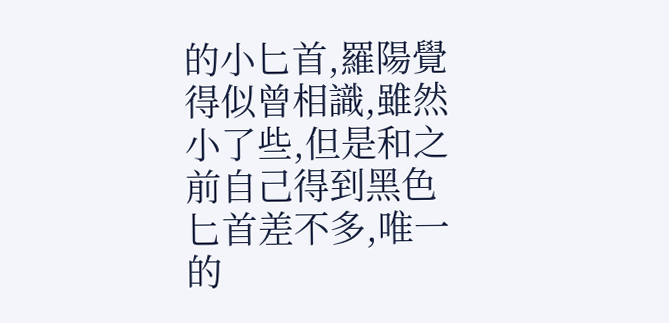的小匕首,羅陽覺得似曾相識,雖然小了些,但是和之前自己得到黑色匕首差不多,唯一的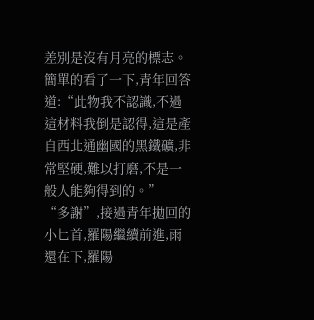差別是沒有月亮的標志。
簡單的看了一下,青年回答道:“此物我不認識,不過這材料我倒是認得,這是產自西北通幽國的黑鐵礦,非常堅硬,難以打磨,不是一般人能夠得到的。”
“多謝”,接過青年拋回的小匕首,羅陽繼續前進,雨還在下,羅陽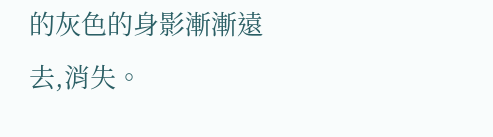的灰色的身影漸漸遠去,消失。